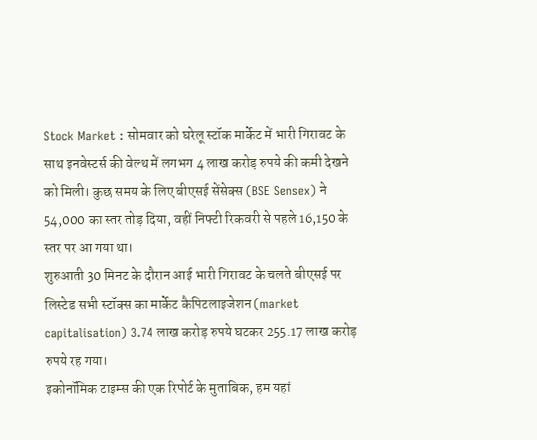Stock Market : सोमवार को घरेलू स्टॉक मार्केट में भारी गिरावट के साथ इनवेस्टर्स की वेल्थ में लगभग 4 लाख करोड़ रुपये की कमी देखने को मिली। कुछ समय के लिए बीएसई सेंसेक्स (BSE Sensex) ने 54,000 का स्तर तोड़ दिया, वहीं निफ्टी रिकवरी से पहले 16,150 के स्तर पर आ गया था।
शुरुआती 30 मिनट के दौरान आई भारी गिरावट के चलते बीएसई पर लिस्टेड सभी स्टॉक्स का मार्केट कैपिटलाइजेशन (market capitalisation) 3.74 लाख करोड़ रुपये घटकर 255.17 लाख करोड़ रुपये रह गया।
इकोनॉमिक टाइम्स की एक रिपोर्ट के मुताबिक, हम यहां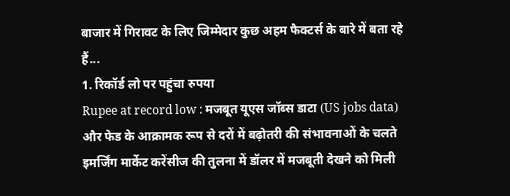बाजार में गिरावट के लिए जिम्मेदार कुछ अहम फैक्टर्स के बारे में बता रहे हैं...
1. रिकॉर्ड लो पर पहुंचा रुपया
Rupee at record low : मजबूत यूएस जॉब्स डाटा (US jobs data) और फेड के आक्रामक रूप से दरों में बढ़ोतरी की संभावनाओं के चलते इमर्जिंग मार्केट करेंसीज की तुलना में डॉलर में मजबूती देखने को मिली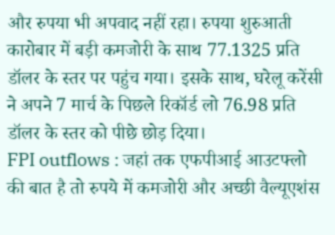और रुपया भी अपवाद नहीं रहा। रुपया शुरुआती कारोबार में बड़ी कमजोरी के साथ 77.1325 प्रति डॉलर के स्तर पर पहुंच गया। इसके साथ, घरेलू करेंसी ने अपने 7 मार्च के पिछले रिकॉर्ड लो 76.98 प्रति डॉलर के स्तर को पीछे छोड़ दिया।
FPI outflows : जहां तक एफपीआई आउटफ्लो की बात है तो रुपये में कमजोरी और अच्छी वैल्यूएशंस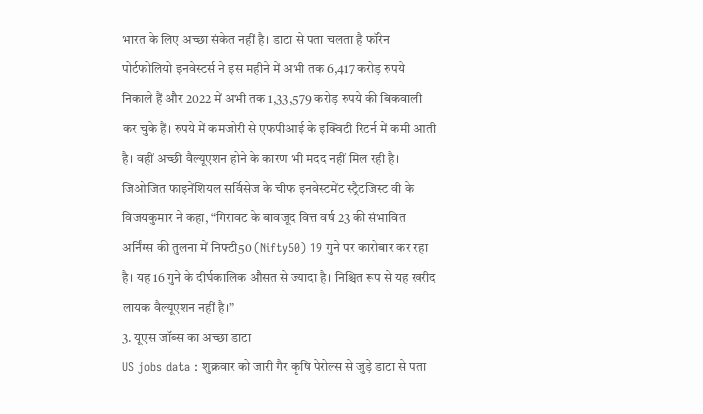भारत के लिए अच्छा संकेत नहीं है। डाटा से पता चलता है फॉरेन पोर्टफोलियो इनवेस्टर्स ने इस महीने में अभी तक 6,417 करोड़ रुपये निकाले हैं और 2022 में अभी तक 1,33,579 करोड़ रुपये की बिकवाली कर चुके हैं। रुपये में कमजोरी से एफपीआई के इक्विटी रिटर्न में कमी आती है। वहीं अच्छी वैल्यूएशन होने के कारण भी मदद नहीं मिल रही है। जिओजित फाइनेंशियल सर्विसेज के चीफ इनवेस्टमेंट स्ट्रैटजिस्ट वी के विजयकुमार ने कहा, “गिरावट के बावजूद वित्त वर्ष 23 की संभावित अर्निंग्स की तुलना में निफ्टी50 (Nifty50) 19 गुने पर कारोबार कर रहा है। यह 16 गुने के दीर्घकालिक औसत से ज्यादा है। निश्चित रूप से यह खरीद लायक वैल्यूएशन नहीं है।”
3. यूएस जॉब्स का अच्छा डाटा
US jobs data : शुक्रवार को जारी गैर कृषि पेरोल्स से जुड़े डाटा से पता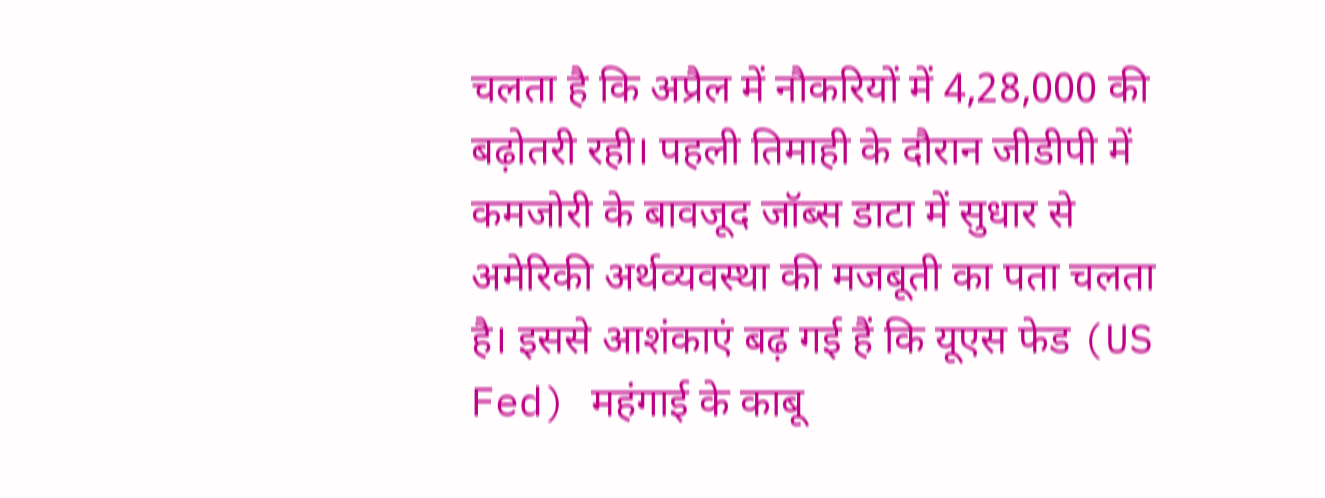चलता है कि अप्रैल में नौकरियों में 4,28,000 की बढ़ोतरी रही। पहली तिमाही के दौरान जीडीपी में कमजोरी के बावजूद जॉब्स डाटा में सुधार से अमेरिकी अर्थव्यवस्था की मजबूती का पता चलता है। इससे आशंकाएं बढ़ गई हैं कि यूएस फेड (US Fed) महंगाई के काबू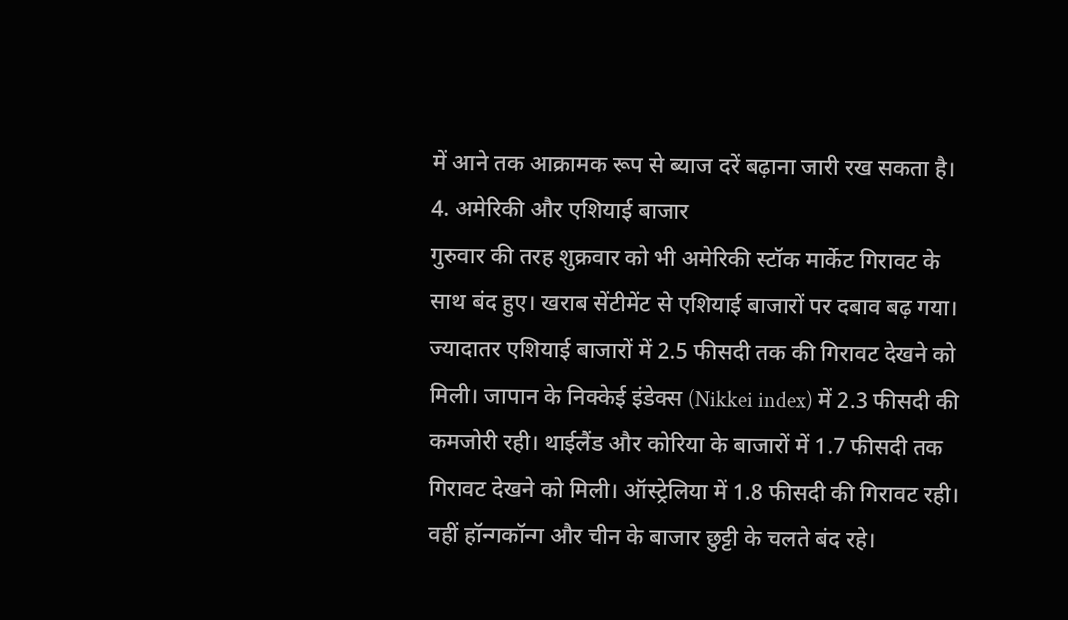में आने तक आक्रामक रूप से ब्याज दरें बढ़ाना जारी रख सकता है।
4. अमेरिकी और एशियाई बाजार
गुरुवार की तरह शुक्रवार को भी अमेरिकी स्टॉक मार्केट गिरावट के साथ बंद हुए। खराब सेंटीमेंट से एशियाई बाजारों पर दबाव बढ़ गया। ज्यादातर एशियाई बाजारों में 2.5 फीसदी तक की गिरावट देखने को मिली। जापान के निक्केई इंडेक्स (Nikkei index) में 2.3 फीसदी की कमजोरी रही। थाईलैंड और कोरिया के बाजारों में 1.7 फीसदी तक गिरावट देखने को मिली। ऑस्ट्रेलिया में 1.8 फीसदी की गिरावट रही। वहीं हॉन्गकॉन्ग और चीन के बाजार छुट्टी के चलते बंद रहे।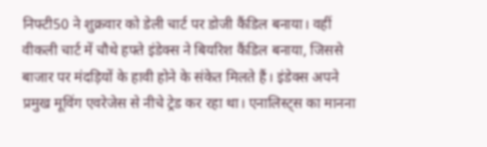निफ्टी50 ने शुक्रवार को डेली चार्ट पर डोजी कैंडिल बनाया। वहीं वीकली चार्ट में चौथे हफ्ते इंडेक्स ने बियरिश कैंडिल बनाया, जिससे बाजार पर मंदड़ियों के हावी होने के संकेत मिलते हैं। इंडेक्स अपने प्रमुख मूविंग एवरेजेस से नीचे ट्रेड कर रहा था। एनालिस्ट्स का मानना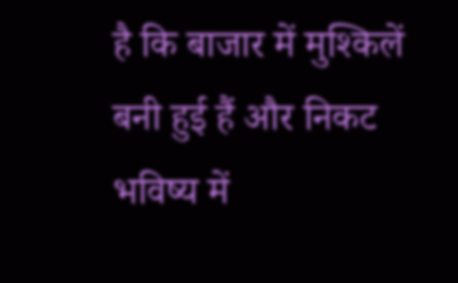है कि बाजार में मुश्किलें बनी हुई हैं और निकट भविष्य में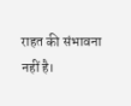राहत की संभावना नहीं है।